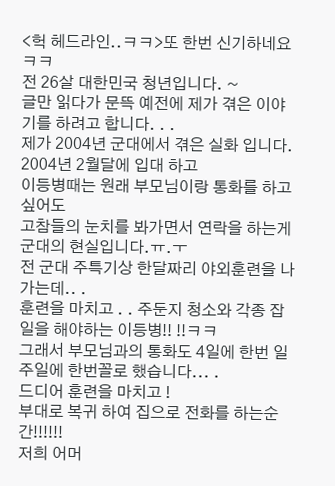<헉 헤드라인..ㅋㅋ>또 한번 신기하네요 ㅋㅋ
전 26살 대한민국 청년입니다. ~
글만 읽다가 문뜩 예전에 제가 겪은 이야기를 하려고 합니다. . .
제가 2004년 군대에서 겪은 실화 입니다.
2004년 2월달에 입대 하고
이등병때는 원래 부모님이랑 통화를 하고싶어도
고참들의 눈치를 봐가면서 연락을 하는게 군대의 현실입니다.ㅠ.ㅜ
전 군대 주특기상 한달짜리 야외훈련을 나가는데.. .
훈련을 마치고 . . 주둔지 청소와 각종 잡일을 해야하는 이등병!! !!ㅋㅋ
그래서 부모님과의 통화도 4일에 한번 일주일에 한번꼴로 했습니다... .
드디어 훈련을 마치고 !
부대로 복귀 하여 집으로 전화를 하는순간!!!!!!
저희 어머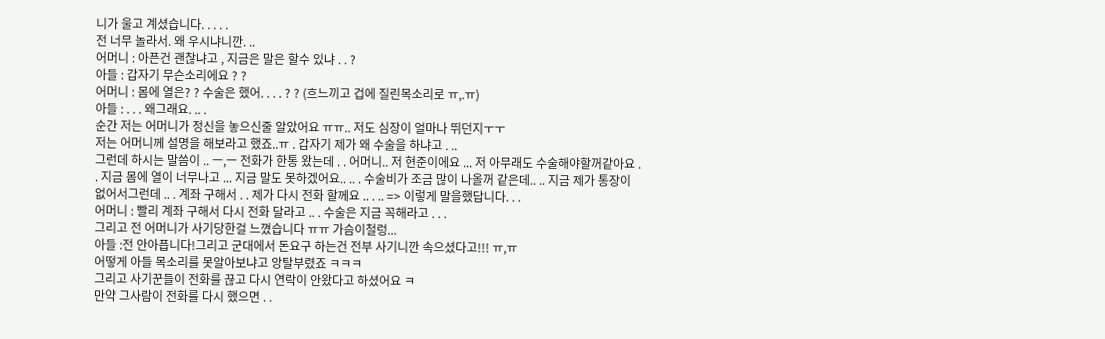니가 울고 계셨습니다. . . . .
전 너무 놀라서. 왜 우시냐니깐. ..
어머니 : 아픈건 괜찮냐고 , 지금은 말은 할수 있냐 . . ?
아들 : 갑자기 무슨소리에요 ? ?
어머니 : 몸에 열은? ? 수술은 했어. . . . ? ? (흐느끼고 겁에 질린목소리로 ㅠ,.ㅠ)
아들 : . . . 왜그래요. .. .
순간 저는 어머니가 정신을 놓으신줄 알았어요 ㅠㅠ.. 저도 심장이 얼마나 뛰던지ㅜㅜ
저는 어머니께 설명을 해보라고 했죠..ㅠ . 갑자기 제가 왜 수술을 하냐고 . ..
그런데 하시는 말씀이 .. ㅡ,ㅡ 전화가 한통 왔는데 . . 어머니.. 저 현준이에요 ... 저 아무래도 수술해야할꺼같아요 . . 지금 몸에 열이 너무나고 ... 지금 말도 못하겠어요.. .. . 수술비가 조금 많이 나올꺼 같은데.. .. 지금 제가 통장이 없어서그런데 .. . 계좌 구해서 . . 제가 다시 전화 할께요 .. . .. => 이렇게 말을했답니다. . .
어머니 : 빨리 계좌 구해서 다시 전화 달라고 .. . 수술은 지금 꼭해라고 . . .
그리고 전 어머니가 사기당한걸 느꼈습니다 ㅠㅠ 가슴이철렁...
아들 :전 안아픕니다!그리고 군대에서 돈요구 하는건 전부 사기니깐 속으셨다고!!! ㅠ,ㅠ
어떻게 아들 목소리를 못알아보냐고 앙탈부렸죠 ㅋㅋㅋ
그리고 사기꾼들이 전화를 끊고 다시 연락이 안왔다고 하셨어요 ㅋ
만약 그사람이 전화를 다시 했으면 . .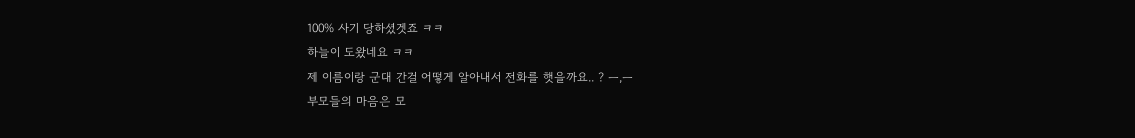100% 사기 당하셨겟죠 ㅋㅋ
하늘이 도왔네요 ㅋㅋ
제 이름이랑 군대 간걸 어떻게 알아내서 전화를 햇을까요.. ? ㅡ,ㅡ
부모들의 마음은 모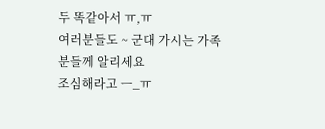두 똑같아서 ㅠ,ㅠ
여러분들도 ~ 군대 가시는 가족분들께 알리세요
조심해라고 ㅡ_ㅠ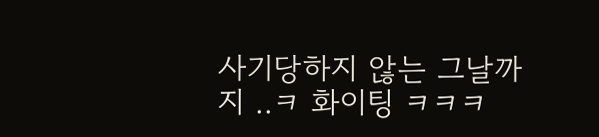사기당하지 않는 그날까지 ..ㅋ 화이팅 ㅋㅋㅋ